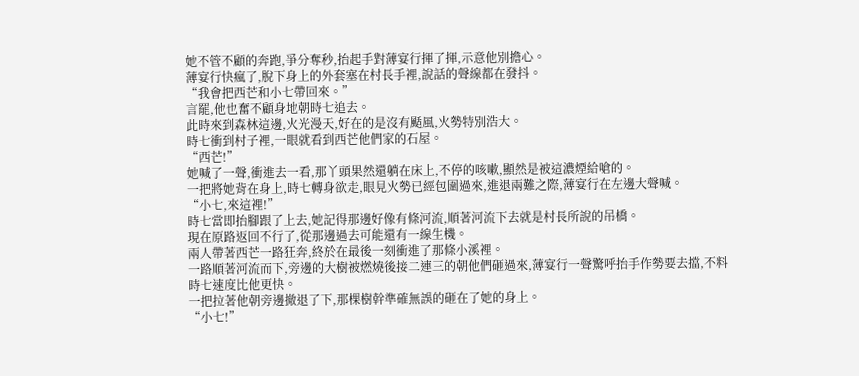她不管不顧的奔跑,爭分奪秒,抬起手對薄宴行揮了揮,示意他別擔心。
薄宴行快瘋了,脫下身上的外套塞在村長手裡,說話的聲線都在發抖。
“我會把西芒和小七帶回來。”
言罷,他也奮不顧身地朝時七追去。
此時來到森林這邊,火光漫天,好在的是沒有颳風,火勢特別浩大。
時七衝到村子裡,一眼就看到西芒他們家的石屋。
“西芒!”
她喊了一聲,衝進去一看,那丫頭果然還躺在床上,不停的咳嗽,顯然是被這濃煙給嗆的。
一把將她背在身上,時七轉身欲走,眼見火勢已經包圍過來,進退兩難之際,薄宴行在左邊大聲喊。
“小七,來這裡!”
時七當即抬腳跟了上去,她記得那邊好像有條河流,順著河流下去就是村長所說的吊橋。
現在原路返回不行了,從那邊過去可能還有一線生機。
兩人帶著西芒一路狂奔,終於在最後一刻衝進了那條小溪裡。
一路順著河流而下,旁邊的大樹被燃燒後接二連三的朝他們砸過來,薄宴行一聲驚呼抬手作勢要去擋,不料時七速度比他更快。
一把拉著他朝旁邊撤退了下,那棵樹幹準確無誤的砸在了她的身上。
“小七!”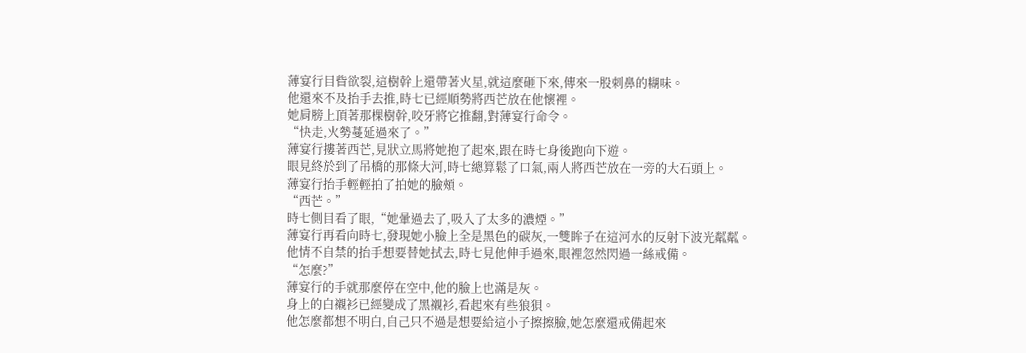薄宴行目眥欲裂,這樹幹上還帶著火星,就這麼砸下來,傳來一股刺鼻的糊味。
他還來不及抬手去推,時七已經順勢將西芒放在他懷裡。
她肩膀上頂著那棵樹幹,咬牙將它推翻,對薄宴行命令。
“快走,火勢蔓延過來了。”
薄宴行摟著西芒,見狀立馬將她抱了起來,跟在時七身後跑向下遊。
眼見終於到了吊橋的那條大河,時七總算鬆了口氣,兩人將西芒放在一旁的大石頭上。
薄宴行抬手輕輕拍了拍她的臉頰。
“西芒。”
時七側目看了眼,“她暈過去了,吸入了太多的濃煙。”
薄宴行再看向時七,發現她小臉上全是黑色的碳灰,一雙眸子在這河水的反射下波光粼粼。
他情不自禁的抬手想要替她拭去,時七見他伸手過來,眼裡忽然閃過一絲戒備。
“怎麼?”
薄宴行的手就那麼停在空中,他的臉上也滿是灰。
身上的白襯衫已經變成了黑襯衫,看起來有些狼狽。
他怎麼都想不明白,自己只不過是想要給這小子擦擦臉,她怎麼還戒備起來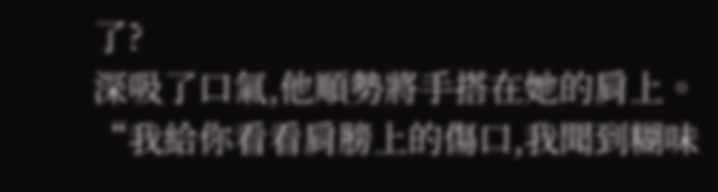了?
深吸了口氣,他順勢將手搭在她的肩上。
“我給你看看肩膀上的傷口,我聞到糊味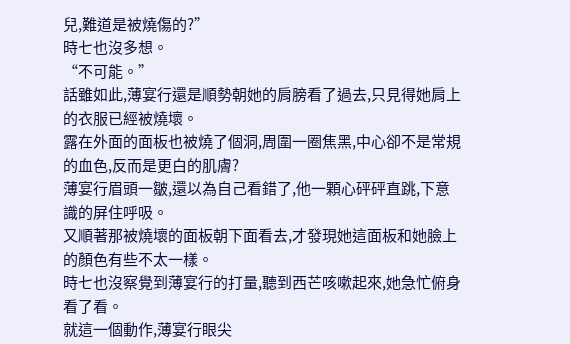兒,難道是被燒傷的?”
時七也沒多想。
“不可能。”
話雖如此,薄宴行還是順勢朝她的肩膀看了過去,只見得她肩上的衣服已經被燒壞。
露在外面的面板也被燒了個洞,周圍一圈焦黑,中心卻不是常規的血色,反而是更白的肌膚?
薄宴行眉頭一皺,還以為自己看錯了,他一顆心砰砰直跳,下意識的屏住呼吸。
又順著那被燒壞的面板朝下面看去,才發現她這面板和她臉上的顏色有些不太一樣。
時七也沒察覺到薄宴行的打量,聽到西芒咳嗽起來,她急忙俯身看了看。
就這一個動作,薄宴行眼尖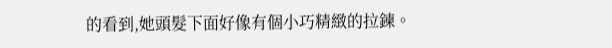的看到,她頭髮下面好像有個小巧精緻的拉鍊。